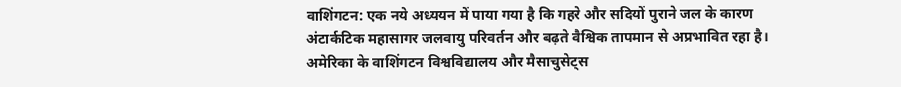वाशिंगटन: एक नये अध्ययन में पाया गया है कि गहरे और सदियों पुराने जल के कारण अंटार्कटिक महासागर जलवायु परिवर्तन और बढ़ते वैश्विक तापमान से अप्रभावित रहा है। अमेरिका के वाशिंगटन विश्वविद्यालय और मैसाचुसेट्स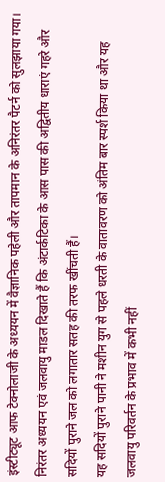इंस्टीट्यूट आफ टेक्नोलाजी के अध्ययन में वैज्ञानिक पहेली और तापमान के अनिरंतर पैटर्न को सुलझाया गया। निरंतर अध्ययन एवं जलवायु माडल दिखाते हैं कि अंटार्कटिका के आस पास की अद्वितीय धाराएं गहरे और सदियों पुराने जल को लगातार सतह की तरफ खींचती हैं।
यह सदियों पुराने पानी ने मशीन युग से पहले धरती के वातावरण को अंतिम बार स्पर्श किया था और यह जलवायु परिवर्तन के प्रभाव में कभी नहीं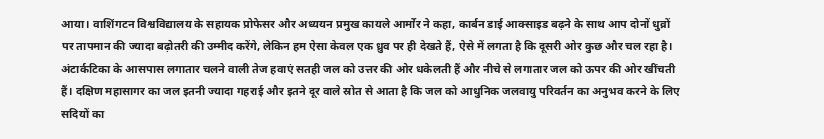आया। वाशिंगटन विश्वविद्यालय के सहायक प्रोफेसर और अध्ययन प्रमुख कायले आर्मोर ने कहा, कार्बन डाई आक्साइड बढ़ने के साथ आप दोनों धुव्रों पर तापमान की ज्यादा बढ़ोतरी की उम्मीद करेंगे, लेकिन हम ऐसा केवल एक ध्रुव पर ही देखते हैं, ऐसे में लगता है कि दूसरी ओर कुछ और चल रहा है।
अंटार्कटिका के आसपास लगातार चलने वाली तेज हवाएं सतही जल को उत्तर की ओर धकेलती हैं और नीचे से लगातार जल को ऊपर की ओर खींचती हैं। दक्षिण महासागर का जल इतनी ज्यादा गहराई और इतने दूर वाले स्रोत से आता है कि जल को आधुनिक जलवायु परिवर्तन का अनुभव करने के लिए सदियों का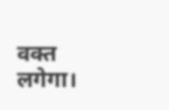वक्त लगेगा।